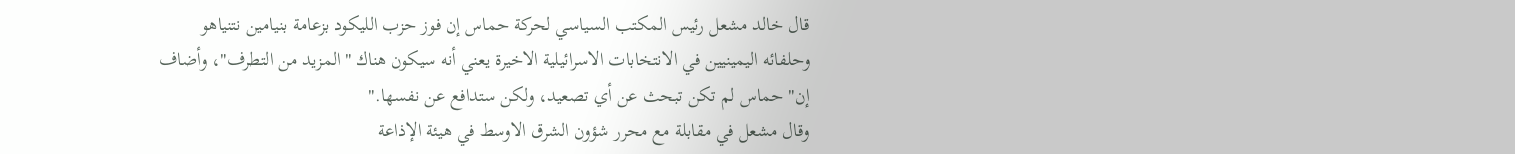قال خالد مشعل رئيس المكتب السياسي لحركة حماس إن فوز حزب الليكود بزعامة بنيامين نتنياهو وحلفائه اليمينيين في الانتخابات الاسرائيلية الاخيرة يعني أنه سيكون هناك "المزيد من التطرف"، وأضاف إن" حماس لم تكن تبحث عن أي تصعيد، ولكن ستدافع عن نفسها."
وقال مشعل في مقابلة مع محرر شؤون الشرق الاوسط في هيئة الإذاعة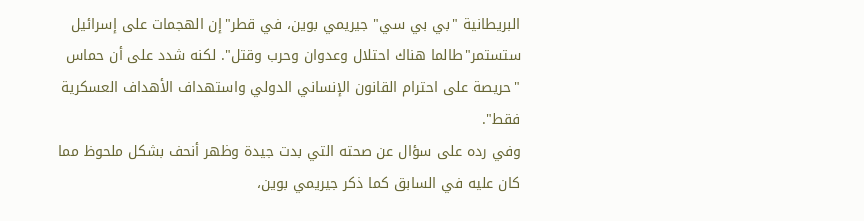البريطانية "بي بي سي" جيريمي بوين، في قطر"إن الهجمات على إسرائيل ستستمر"طالما هناك احتلال وعدوان وحرب وقتل". لكنه شدد على أن حماس "حريصة على احترام القانون الإنساني الدولي واستهداف الأهداف العسكرية فقط".
وفي رده على سؤال عن صحته التي بدت جيدة وظهر أنحف بشكل ملحوظ مما كان عليه في السابق كما ذكر جيريمي بوين،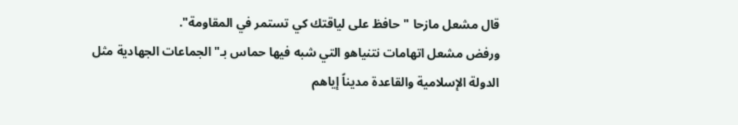قال مشعل مازحا "حافظ على لياقتك كي تستمر في المقاومة".
ورفض مشعل اتهامات نتنياهو التي شبه فيها حماس بـ"الجماعات الجهادية مثل الدولة الإسلامية والقاعدة مديناً إياهم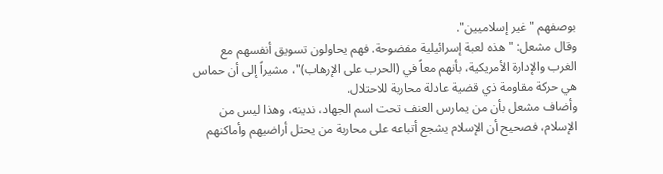بوصفهم "غير إسلاميين".
وقال مشعل: "هذه لعبة إسرائيلية مفضوحة. فهم يحاولون تسويق أنفسهم مع الغرب والإدارة الأمريكية، بأنهم معاً في (الحرب على الإرهاب)"، مشيراً إلى أن حماس هي حركة مقاومة ذي قضية عادلة محاربة للاحتلال.
وأضاف مشعل بأن من يمارس العنف تحت اسم الجهاد، ندينه، وهذا ليس من الإسلام، فصحيح أن الإسلام يشجع أتباعه على محاربة من يحتل أراضيهم وأماكنهم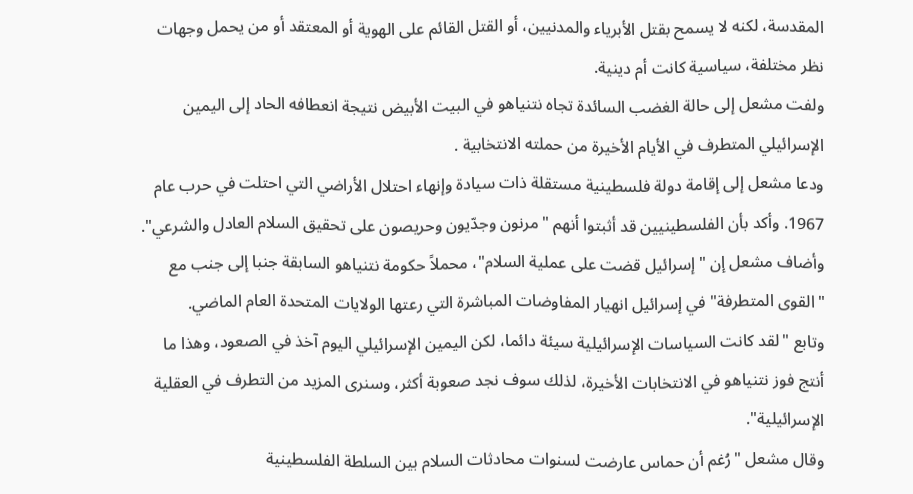المقدسة، لكنه لا يسمح بقتل الأبرياء والمدنيين، أو القتل القائم على الهوية أو المعتقد أو من يحمل وجهات نظر مختلفة، سياسية كانت أم دينية.
ولفت مشعل إلى حالة الغضب السائدة تجاه نتنياهو في البيت الأبيض نتيجة انعطافه الحاد إلى اليمين الإسرائيلي المتطرف في الأيام الأخيرة من حملته الانتخابية .
ودعا مشعل إلى إقامة دولة فلسطينية مستقلة ذات سيادة وإنهاء احتلال الأراضي التي احتلت في حرب عام 1967. وأكد بأن الفلسطينيين قد أثبتوا أنهم "مرنون وجدّيون وحريصون على تحقيق السلام العادل والشرعي".
وأضاف مشعل إن "إسرائيل قضت على عملية السلام"، محملاً حكومة نتنياهو السابقة جنبا إلى جنب مع "القوى المتطرفة" في إسرائيل انهيار المفاوضات المباشرة التي رعتها الولايات المتحدة العام الماضي.
وتابع "لقد كانت السياسات الإسرائيلية سيئة دائما، لكن اليمين الإسرائيلي اليوم آخذ في الصعود، وهذا ما أنتج فوز نتنياهو في الانتخابات الأخيرة، لذلك سوف نجد صعوبة أكثر، وسنرى المزيد من التطرف في العقلية الإسرائيلية".
وقال مشعل "رُغم أن حماس عارضت لسنوات محادثات السلام بين السلطة الفلسطينية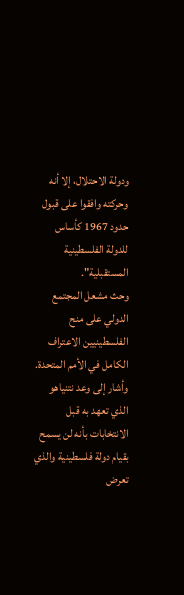ودولة الاحتلال، إلا أنه وحركته وافقوا على قبول حدود 1967 كأساس للدولة الفلسطينية المستقبلية".
وحث مشعل المجتمع الدولي على منح الفلسطينيين الاعتراف الكامل في الأمم المتحدة. وأشار إلى وعد نتنياهو الذي تعهد به قبل الانتخابات بأنه لن يسمح بقيام دولة فلسطينية والذي تعرض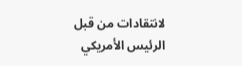لانتقادات من قبل الرئيس الأمريكي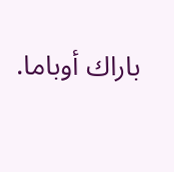باراك أوباما.